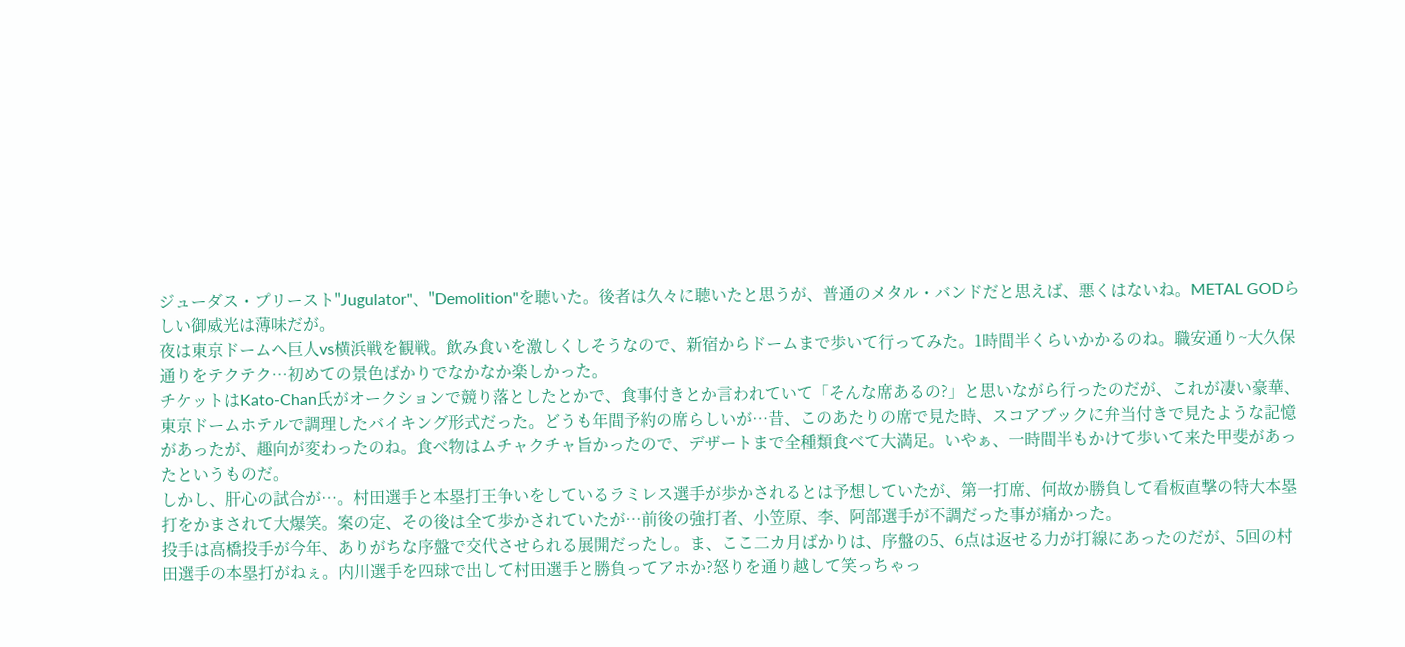ジューダス・プリースト"Jugulator"、"Demolition"を聴いた。後者は久々に聴いたと思うが、普通のメタル・バンドだと思えば、悪くはないね。METAL GODらしい御威光は薄味だが。
夜は東京ドームへ巨人vs横浜戦を観戦。飲み食いを激しくしそうなので、新宿からドームまで歩いて行ってみた。1時間半くらいかかるのね。職安通り~大久保通りをテクテク…初めての景色ばかりでなかなか楽しかった。
チケットはKato-Chan氏がオークションで競り落としたとかで、食事付きとか言われていて「そんな席あるの?」と思いながら行ったのだが、これが凄い豪華、東京ドームホテルで調理したバイキング形式だった。どうも年間予約の席らしいが…昔、このあたりの席で見た時、スコアブックに弁当付きで見たような記憶があったが、趣向が変わったのね。食べ物はムチャクチャ旨かったので、デザートまで全種類食べて大満足。いやぁ、一時間半もかけて歩いて来た甲斐があったというものだ。
しかし、肝心の試合が…。村田選手と本塁打王争いをしているラミレス選手が歩かされるとは予想していたが、第一打席、何故か勝負して看板直撃の特大本塁打をかまされて大爆笑。案の定、その後は全て歩かされていたが…前後の強打者、小笠原、李、阿部選手が不調だった事が痛かった。
投手は高橋投手が今年、ありがちな序盤で交代させられる展開だったし。ま、ここ二カ月ばかりは、序盤の5、6点は返せる力が打線にあったのだが、5回の村田選手の本塁打がねぇ。内川選手を四球で出して村田選手と勝負ってアホか?怒りを通り越して笑っちゃっ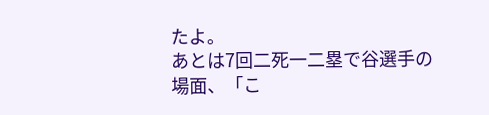たよ。
あとは7回二死一二塁で谷選手の場面、「こ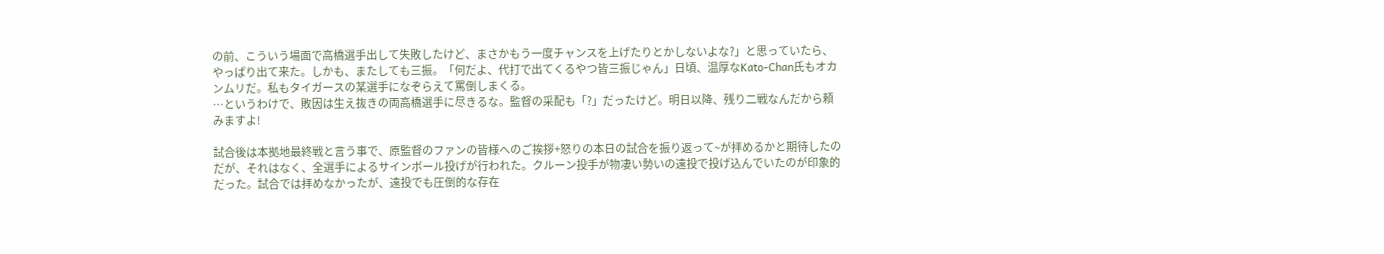の前、こういう場面で高橋選手出して失敗したけど、まさかもう一度チャンスを上げたりとかしないよな?」と思っていたら、やっぱり出て来た。しかも、またしても三振。「何だよ、代打で出てくるやつ皆三振じゃん」日頃、温厚なKato-Chan氏もオカンムリだ。私もタイガースの某選手になぞらえて罵倒しまくる。
…というわけで、敗因は生え抜きの両高橋選手に尽きるな。監督の采配も「?」だったけど。明日以降、残り二戦なんだから頼みますよ!

試合後は本拠地最終戦と言う事で、原監督のファンの皆様へのご挨拶+怒りの本日の試合を振り返って~が拝めるかと期待したのだが、それはなく、全選手によるサインボール投げが行われた。クルーン投手が物凄い勢いの遠投で投げ込んでいたのが印象的だった。試合では拝めなかったが、遠投でも圧倒的な存在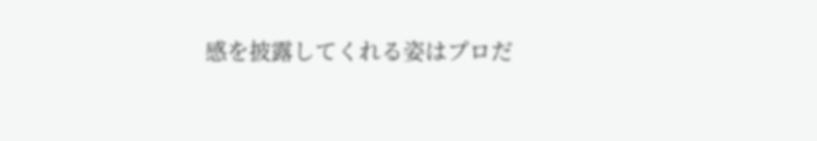感を披露してくれる姿はプロだ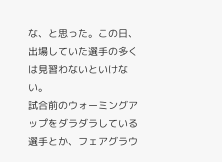な、と思った。この日、出場していた選手の多くは見習わないといけない。
試合前のウォーミングアップをダラダラしている選手とか、フェアグラウ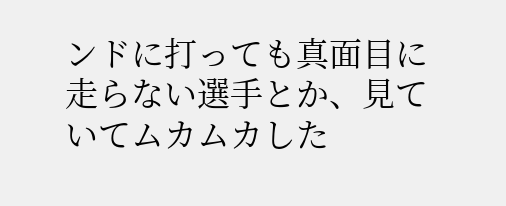ンドに打っても真面目に走らない選手とか、見ていてムカムカした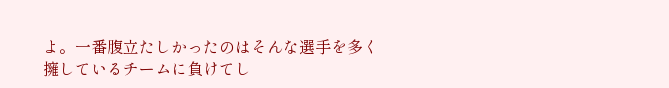よ。一番腹立たしかったのはそんな選手を多く擁しているチームに負けてし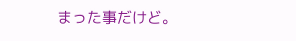まった事だけど。